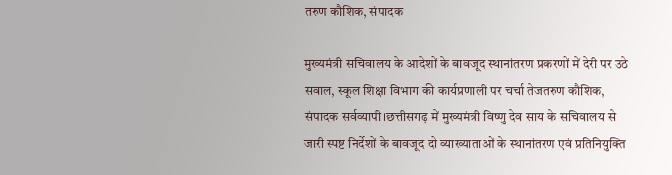तरुण कौशिक, संपादक

मुख्यमंत्री सचिवालय के आदेशों के बावजूद स्थानांतरण प्रकरणों में देरी पर उठे सवाल, स्कूल शिक्षा विभाग की कार्यप्रणाली पर चर्चा तेजतरुण कौशिक, संपादक सर्वव्यापी।छत्तीसगढ़ में मुख्यमंत्री विष्णु देव साय के सचिवालय से जारी स्पष्ट निर्देशों के बावजूद दो व्याख्याताओं के स्थानांतरण एवं प्रतिनियुक्ति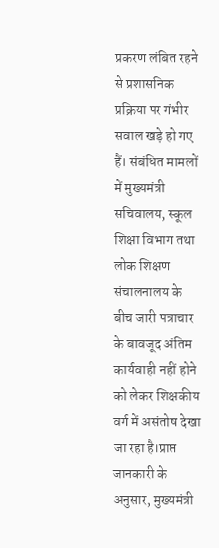प्रकरण लंबित रहने से प्रशासनिक प्रक्रिया पर गंभीर सवाल खड़े हो गए हैं। संबंधित मामलों में मुख्यमंत्री सचिवालय, स्कूल शिक्षा विभाग तथा लोक शिक्षण संचालनालय के बीच जारी पत्राचार के बावजूद अंतिम कार्यवाही नहीं होने को लेकर शिक्षकीय वर्ग में असंतोष देखा जा रहा है।प्राप्त जानकारी के अनुसार, मुख्यमंत्री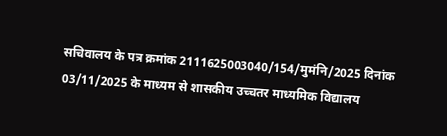सचिवालय के पत्र क्रमांक 2111625003040/154/मुमंनि/2025 दिनांक 03/11/2025 के माध्यम से शासकीय उच्चतर माध्यमिक विद्यालय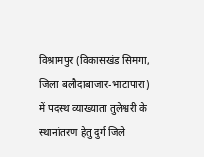विश्रामपुर (विकासखंड सिमगा, जिला बलौदाबाजार-भाटापारा) में पदस्थ व्याख्याता तुलेश्वरी के स्थानांतरण हेतु दुर्ग जिले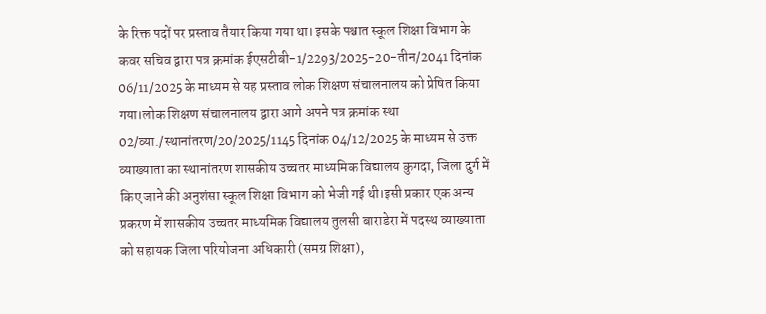के रिक्त पदों पर प्रस्ताव तैयार किया गया था। इसके पश्चात स्कूल शिक्षा विभाग के कवर सचिव द्वारा पत्र क्रमांक ईएसटीबी-1/2293/2025-20-तीन/2041 दिनांक 06/11/2025 के माध्यम से यह प्रस्ताव लोक शिक्षण संचालनालय को प्रेषित किया गया।लोक शिक्षण संचालनालय द्वारा आगे अपने पत्र क्रमांक स्था 02/व्या./स्थानांतरण/20/2025/1145 दिनांक 04/12/2025 के माध्यम से उक्त व्याख्याता का स्थानांतरण शासकीय उच्चतर माध्यमिक विद्यालय कुगदा, जिला दुर्ग में किए जाने की अनुशंसा स्कूल शिक्षा विभाग को भेजी गई थी।इसी प्रकार एक अन्य प्रकरण में शासकीय उच्चतर माध्यमिक विद्यालय तुलसी बाराडेरा में पदस्थ व्याख्याता को सहायक जिला परियोजना अधिकारी (समग्र शिक्षा),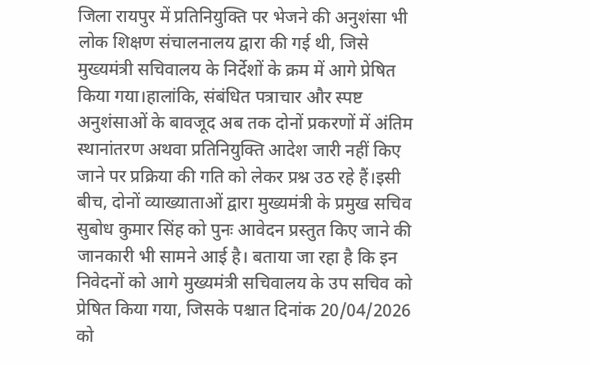जिला रायपुर में प्रतिनियुक्ति पर भेजने की अनुशंसा भी लोक शिक्षण संचालनालय द्वारा की गई थी, जिसे मुख्यमंत्री सचिवालय के निर्देशों के क्रम में आगे प्रेषित किया गया।हालांकि, संबंधित पत्राचार और स्पष्ट अनुशंसाओं के बावजूद अब तक दोनों प्रकरणों में अंतिम स्थानांतरण अथवा प्रतिनियुक्ति आदेश जारी नहीं किए जाने पर प्रक्रिया की गति को लेकर प्रश्न उठ रहे हैं।इसी बीच, दोनों व्याख्याताओं द्वारा मुख्यमंत्री के प्रमुख सचिव सुबोध कुमार सिंह को पुनः आवेदन प्रस्तुत किए जाने की जानकारी भी सामने आई है। बताया जा रहा है कि इन निवेदनों को आगे मुख्यमंत्री सचिवालय के उप सचिव को प्रेषित किया गया, जिसके पश्चात दिनांक 20/04/2026 को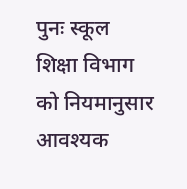पुनः स्कूल शिक्षा विभाग को नियमानुसार आवश्यक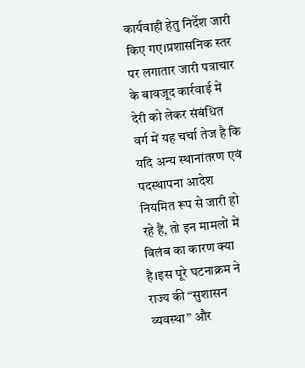कार्यवाही हेतु निर्देश जारी किए गए।प्रशासनिक स्तर पर लगातार जारी पत्राचार के बावजूद कार्रवाई में देरी को लेकर संबंधित वर्ग में यह चर्चा तेज है कि यदि अन्य स्थानांतरण एवं पदस्थापना आदेश नियमित रूप से जारी हो रहे हैं, तो इन मामलों में विलंब का कारण क्या है।इस पूरे घटनाक्रम ने राज्य की “सुशासन व्यवस्था” और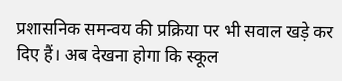प्रशासनिक समन्वय की प्रक्रिया पर भी सवाल खड़े कर दिए हैं। अब देखना होगा कि स्कूल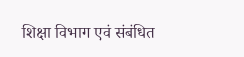शिक्षा विभाग एवं संबंधित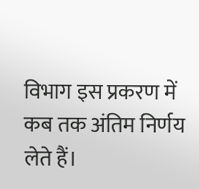विभाग इस प्रकरण में कब तक अंतिम निर्णय लेते हैं।